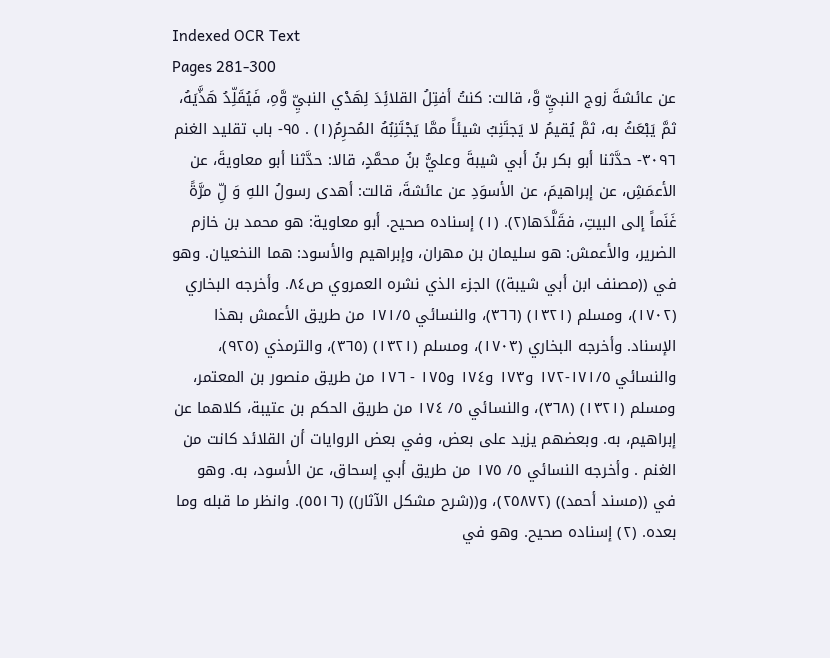Indexed OCR Text
Pages 281-300
عن عائشةَ زوج النبيِّ وَّ، قالت: كنتُ أفتِلُ القلائِدَ لِهَدْي النبيِّ وَّهِ، فَيُقَلِّدُ هَذَّيَهُ، ثمَّ يَبْعَثُ به، ثمَّ يُقيمُ لا يَجتَنِبُ شيئاً ممَّا يَجْتَنِبُهُ المُحرِمُ(١) . ٩٥- باب تقلید الغنم ٣٠٩٦- حدَّثنا أبو بكر بنُ أبي شيبةَ وعليُّ بنُ محمَّدٍ، قالا: حدَّثنا أبو معاويةَ، عن الأعمَشِ، عن إبراهيمَ، عن الأسوَدِ عن عائشةَ، قالت: أهدى رسولُ اللهِ وَ لِّ مرَّةً غَنَماً إلى البيتِ، فقَلَّدَها(٢). (١) إسناده صحيح. أبو معاوية: هو محمد بن خازم الضرير، والأعمش: هو سليمان بن مهران، وإبراهيم والأسود: هما النخعيان. وهو في ((مصنف ابن أبي شيبة)) الجزء الذي نشره العمروي ص٨٤. وأخرجه البخاري (١٧٠٢)، ومسلم (١٣٢١) (٣٦٦)، والنسائي ١٧١/٥ من طريق الأعمش بهذا الإسناد. وأخرجه البخاري (١٧٠٣)، ومسلم (١٣٢١) (٣٦٥)، والترمذي (٩٢٥)، والنسائي ١٧١/٥-١٧٢ و١٧٣ و١٧٤ و١٧٥ - ١٧٦ من طريق منصور بن المعتمر، ومسلم (١٣٢١) (٣٦٨)، والنسائي ٥/ ١٧٤ من طريق الحكم بن عتيبة، كلاهما عن إبراهيم، به. وبعضهم يزيد على بعض، وفي بعض الروايات أن القلائد كانت من الغنم . وأخرجه النسائي ٥/ ١٧٥ من طريق أبي إسحاق، عن الأسود، به. وهو في ((مسند أحمد)) (٢٥٨٧٢)، و((شرح مشكل الآثار)) (٥٥١٦). وانظر ما قبله وما بعده. (٢) إسناده صحيح. وهو في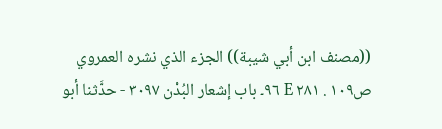((مصنف ابن أبي شيبة)) الجزء الذي نشره العمروي ص١٠٩ . ٢٨١ E ٩٦۔ باب إشعار البُدْن ٣٠٩٧ - حدَّثنا أبو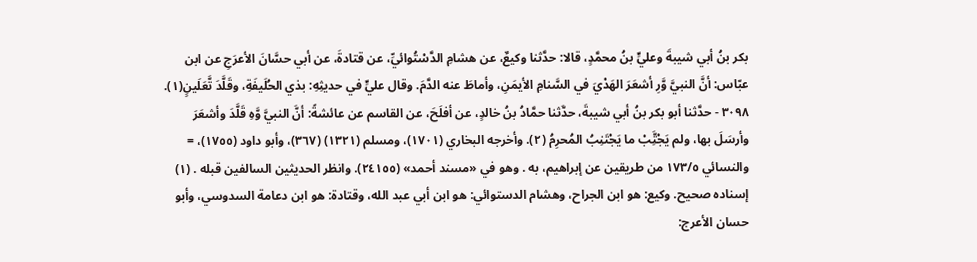بكر بنُ أبي شيبةَ وعليٍّ بنُ محمَّدٍ، قالا: حدَّثنا وكيعٌ، عن هشامِ الدَّسْتُوائيِّ، عن قتادةَ، عن أبي حسَّانَ الأعرَجِ عن ابن عبّاس: أنَّ النبيَّ وَّرِ أشعَرَ الهَدْيَ في السَّنامِ الأيمَنِ، وأماطَ عنه الدَّمَ. وقال عليٍّ في حديثِهِ: بذي الحُلَيفَةِ، وقَلَّدَ تَّعَلَينٍ(١). ٣٠٩٨ - حدَّثنا أبو بكر بنُ أبي شيبةَ، حدَّثنا حمَّادُ بنُ خالدٍ، عن أفلَحَ، عن القاسم عن عائشةً: أنَّ النبيَّ وَّهِ قَلَّدَ وأشعَرَ وأرسَلَ بها، ولم يَجْتَِّبْ ما يَجْتَنِبُ المُحرِمُ (٢). وأخرجه البخاري (١٧٠١)، ومسلم (١٣٢١) (٣٦٧)، وأبو داود (١٧٥٥)، = والنسائي ١٧٣/٥ من طريقين عن إبراهيم، به . وهو في «مسند أحمد» (٢٤١٥٥). وانظر الحديثين السالفين قبله . (١) إسناده صحيح. وكيع: هو ابن الجراح، وهشام الدستوائي: هو ابن أبي عبد الله، وقتادة: هو ابن دعامة السدوسي، وأبو حسان الأعرج: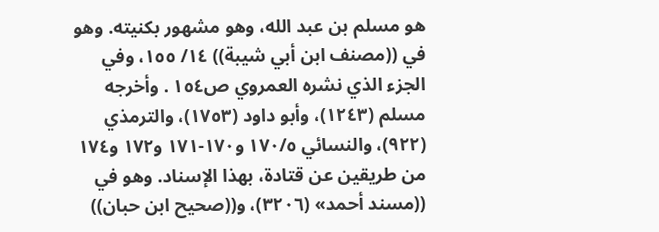هو مسلم بن عبد الله، وهو مشهور بکنیته. وهو في ((مصنف ابن أبي شيبة)) ١٤/ ١٥٥، وفي الجزء الذي نشره العمروي ص١٥٤ . وأخرجه مسلم (١٢٤٣)، وأبو داود (١٧٥٣)، والترمذي (٩٢٢)، والنسائي ١٧٠/٥ و١٧٠-١٧١ و١٧٢ و١٧٤ من طريقين عن قتادة، بهذا الإسناد. وهو في ((مسند أحمد» (٣٢٠٦)، و((صحيح ابن حبان))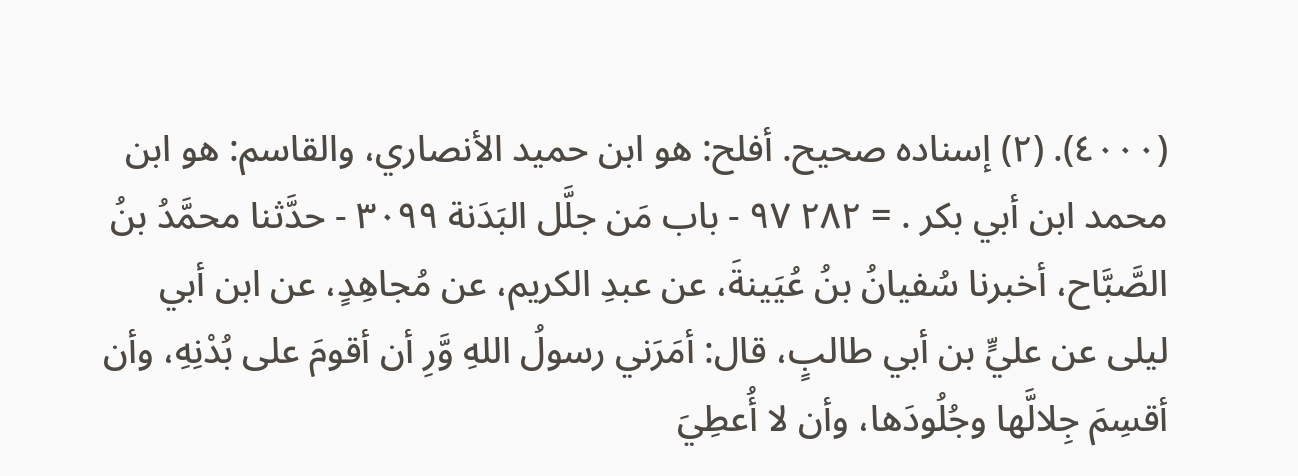(٤٠٠٠). (٢) إسناده صحيح. أفلح: هو ابن حميد الأنصاري، والقاسم: هو ابن محمد ابن أبي بكر . = ٢٨٢ ٩٧ - باب مَن جلَّل البَدَنة ٣٠٩٩ - حدَّثنا محمَّدُ بنُ الصَّبَّاح، أخبرنا سُفيانُ بنُ عُيَينةَ، عن عبدِ الكريم، عن مُجاهِدٍ، عن ابن أبي ليلى عن عليٍّ بن أبي طالبٍ، قال: أمَرَني رسولُ اللهِ وَّرِ أن أقومَ على بُدْنِهِ، وأن أقسِمَ جِلالَّها وجُلُودَها، وأن لا أُعطِيَ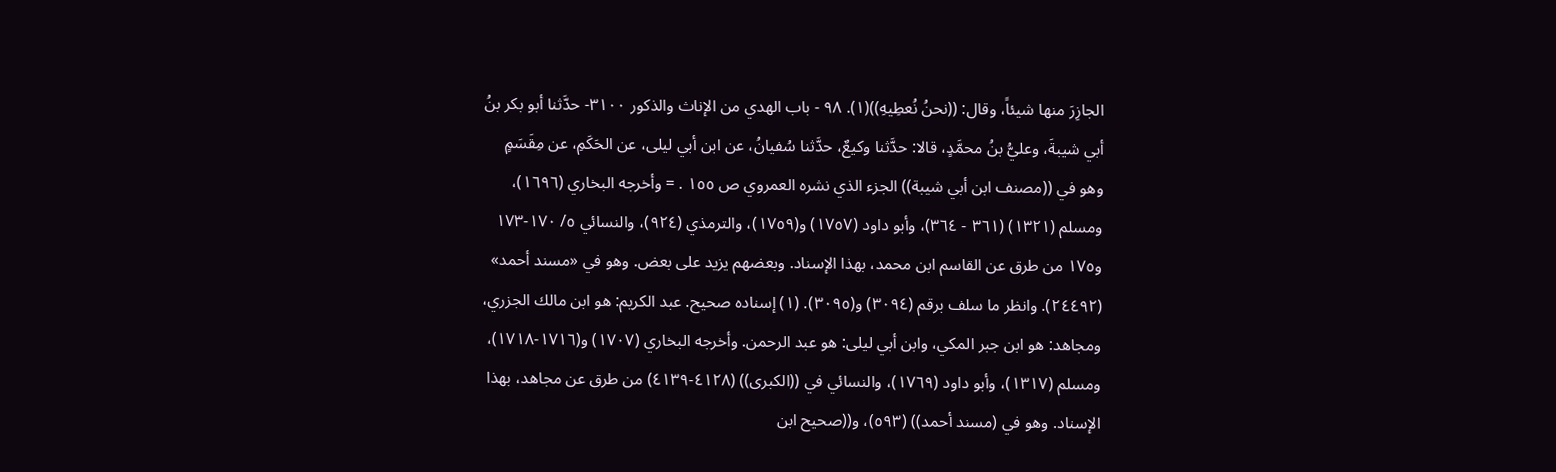الجازِرَ منها شيئاً، وقال: ((نحنُ نُعطِيهِ))(١). ٩٨ - باب الهدي من الإناث والذكور ٣١٠٠- حدَّثنا أبو بكر بنُ أبي شيبةَ، وعليُّ بنُ محمَّدٍ، قالا: حدَّثنا وكيعٌ، حدَّثنا سُفيانُ، عن ابن أبي ليلى، عن الحَكَمِ، عن مِقَسَمٍ وهو في ((مصنف ابن أبي شيبة)) الجزء الذي نشره العمروي ص ١٥٥ . = وأخرجه البخاري (١٦٩٦)، ومسلم (١٣٢١) (٣٦١ - ٣٦٤)، وأبو داود (١٧٥٧) و(١٧٥٩)، والترمذي (٩٢٤)، والنسائي ٥/ ١٧٠-١٧٣ و١٧٥ من طرق عن القاسم ابن محمد، بهذا الإسناد. وبعضهم يزيد على بعض. وهو في «مسند أحمد» (٢٤٤٩٢). وانظر ما سلف برقم (٣٠٩٤) و(٣٠٩٥). (١) إسناده صحيح. عبد الكريم: هو ابن مالك الجزري، ومجاهد: هو ابن جبر المكي، وابن أبي ليلى: هو عبد الرحمن. وأخرجه البخاري (١٧٠٧) و(١٧١٦-١٧١٨)، ومسلم (١٣١٧)، وأبو داود (١٧٦٩)، والنسائي في ((الكبرى)) (٤١٢٨-٤١٣٩) من طرق عن مجاهد، بهذا الإسناد. وهو في (مسند أحمد)) (٥٩٣)، و((صحيح ابن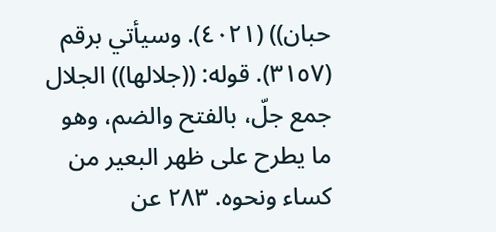حبان)) (٤٠٢١). وسيأتي برقم (٣١٥٧). قوله: ((جلالها)) الجلال جمع جلّ، بالفتح والضم، وهو ما يطرح على ظهر البعير من كساء ونحوه. ٢٨٣ عن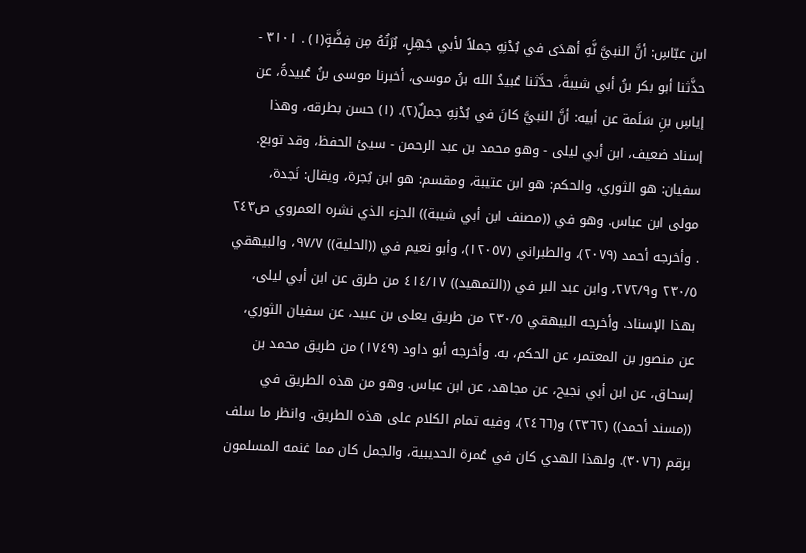ابن عبّاسِ: أنَّ النبيَّ نَّهِ أهدَى في بُدْنِهِ جملاً لأبي جَهِلٍ، بُرَتُهُ مِن فِضَّةٍ(١) . ٣١٠١ - حذَّثنا أبو بكر بنُ أبي شيبةَ، حدَّثنا عُبيدُ الله بنُ موسى، أخبرنا موسى بنُ عُبيدةً، عن إياسِ بنِ سَلَمة عن أبيه: أنَّ النبيَّ كانَ في بُدْنِهِ جملٌ(٢). (١) حسن بطرقه، وهذا إسناد ضعيف، ابن أبي ليلى - وهو محمد بن عبد الرحمن - سيئ الحفظ، وقد توبع. سفيان: هو الثوري، والحكم: هو ابن عتيبة، ومقسم: هو ابن بُجرة، ويقال: نَجدة، مولى ابن عباس. وهو في ((مصنف ابن أبي شيبة)) الجزء الذي نشره العمروي ص٢٤٣ . وأخرجه أحمد (٢٠٧٩)، والطبراني (١٢٠٥٧)، وأبو نعيم في ((الحلية)) ٩٧/٧، والبيهقي ٢٣٠/٥ و٢٧٢/٩، وابن عبد البر في ((التمهيد)) ٤١٤/١٧ من طرق عن ابن أبي ليلى، بهذا الإسناد. وأخرجه البيهقي ٢٣٠/٥ من طريق يعلى بن عبيد، عن سفيان الثوري، عن منصور بن المعتمر، عن الحكم، به. وأخرجه أبو داود (١٧٤٩) من طريق محمد بن إسحاق، عن ابن أبي نجيح، عن مجاهد، عن ابن عباس. وهو من هذه الطريق في ((مسند أحمد)) (٢٣٦٢) و(٢٤٦٦)، وفيه تمام الكلام على هذه الطريق. وانظر ما سلف برقم (٣٠٧٦). ولهذا الهدي كان في عُمرة الحديبية، والجمل كان مما غنمه المسلمون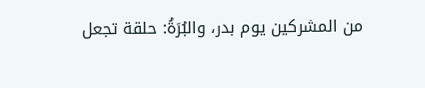من المشركين يوم بدر، والبُرَةُ: حلقة تجعل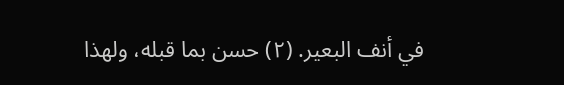في أنف البعير. (٢) حسن بما قبله، ولهذا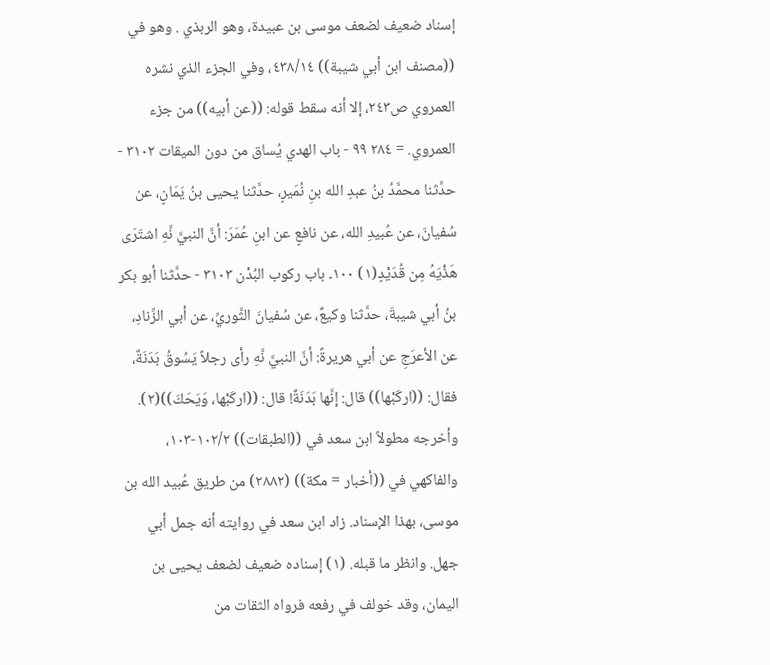إسناد ضعيف لضعف موسى بن عبيدة، وهو الربذي . وهو في ((مصنف ابن أبي شيبة)) ٤٣٨/١٤، وفي الجزء الذي نشره العمروي ص٢٤٣، إلا أنه سقط قوله: ((عن أبيه)) من جزء العمروي. = ٢٨٤ ٩٩ - باب الهدي يُساق من دون الميقات ٣١٠٢ - حدَّثنا محمَّدُ بنُ عبدِ الله بنِ نُمَيرٍ، حدَّثنا يحيى بنُ يَمَانٍ، عن سُفيانَ، عن عُبيدِ الله، عن نافعٍ عن ابنِ عُمَرَ: أنَّ النبيَّ نَّهِ اشتَرَى هَذْيَهُ مِن قُدَيْدٍ(١) ١٠٠۔ باب رکوب البُدْن ٣١٠٣ - حدَّثنا أبو بكر بنُ أبي شيبةَ، حدَّثنا وكيعٌ، عن سُفيانَ الثَّوريِّ، عن أبي الزِّنادِ، عن الأعرَجِ عن أبي هريرةً: أنَّ النبيَّ نَّهِ رأى رجلاً يَسُوقُ بَدَنَةٌ، فقال: ((اركَبْها)) قال: إنَّها بَدَنَةٌ! قال: ((اركَبْها، وَيَحَكَ))(٢). وأخرجه مطولاً ابن سعد في ((الطبقات)) ١٠٢/٢-١٠٣، والفاكهي في ((أخبار = مكة)) (٢٨٨٢) من طريق عُبيد الله بن موسى، بهذا الإسناد. زاد ابن سعد في روايته أنه جمل أبي جهل. وانظر ما قبله. (١) إسناده ضعيف لضعف يحيى بن اليمان، وقد خولف في رفعه فرواه الثقات من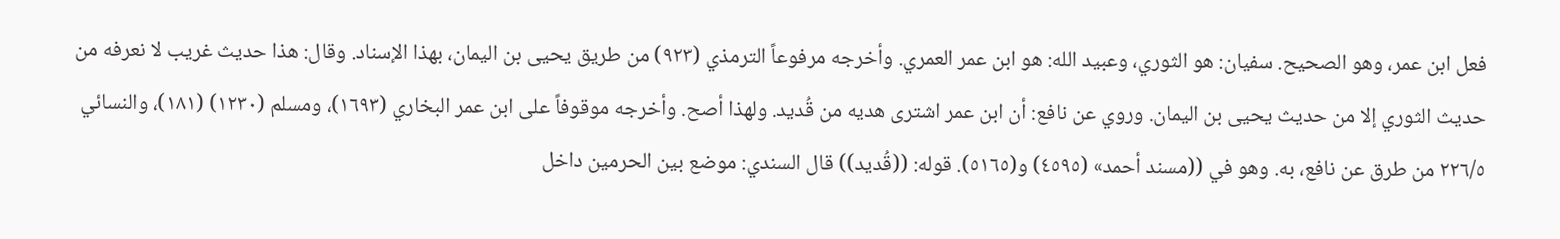فعل ابن عمر، وهو الصحيح. سفيان: هو الثوري، وعبيد الله: هو ابن عمر العمري. وأخرجه مرفوعاً الترمذي (٩٢٣) من طريق يحيى بن اليمان، بهذا الإسناد. وقال: هذا حديث غريب لا نعرفه من حديث الثوري إلا من حديث يحيى بن اليمان. وروي عن نافع: أن ابن عمر اشترى هديه من قُدید. ولهذا أصح. وأخرجه موقوفاً على ابن عمر البخاري (١٦٩٣)، ومسلم (١٢٣٠) (١٨١)، والنسائي ٢٢٦/٥ من طرق عن نافع، به. وهو في ((مسند أحمد» (٤٥٩٥) و(٥١٦٥). قوله: ((قُديد)) قال السندي: موضع بين الحرمين داخل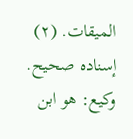الميقات. (٢) إسناده صحيح. وكيع: هو ابن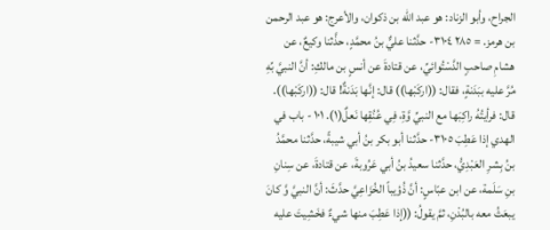الجراح، وأبو الزناد: هو عبد الله بن ذكوان، والأعرج: هو عبد الرحمن بن هرمز. = ٢٨٥ ٣١٠٤- حدَّثنا عليٌّ بنُ محمَّدٍ، حذَّثنا وكيعٌ، عن هشامِ صاحبٍ الدَّسْتُوائيِّ، عن قتادةَ عن أنسٍ بن مالكِ: أنَّ النبيَّ بِّهِ مُرَّ عليه ببَدَنةٍ، فقال: ((اركَبْها)) قال: إنَّها بَدَنةٌ! قال: ((اركَبْها)). قال: فرأيتُهُ راكِبَها مع النبيِّ وَّةِ، فِي عُنُقِها نَعلٌ(١). ١٠١ - باب في الهدي إذا عَطِبَ ٣١٠٥- حدَّثنا أبو بكر بنُ أبي شيبةً، حدَّثنا محمَّدُ بنُ بِشرِ العَبْدِيُّ، حدَّثنا سعيدُ بنُ أبي عَرُوبةَ، عن قتادةَ، عن سِنانِ بنِ سَلَمة، عن ابن عبّاسٍ: أنَّ ذُؤيباً الخُزَاعِيَّ حدَّثَ: أنَّ النبيَّ وَّ كانَ يبعَثُ معه بالبُدْنِ، ثمَّ يقولُ: ((إذا عَطِبَ منها شيءٌ فخَشِيتَ عليه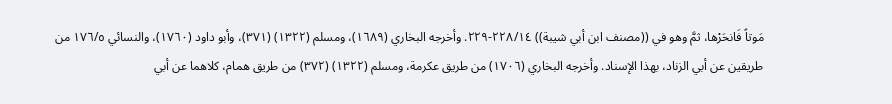مَوتاً فَانحَرْها، ثمَّ وهو في ((مصنف ابن أبي شيبة)) ٢٢٨/١٤-٢٢٩. وأخرجه البخاري (١٦٨٩)، ومسلم (١٣٢٢) (٣٧١)، وأبو داود (١٧٦٠)، والنسائي ١٧٦/٥ من طريقين عن أبي الزناد، بهذا الإسناد. وأخرجه البخاري (١٧٠٦) من طريق عكرمة، ومسلم (١٣٢٢) (٣٧٢) من طريق همام، كلاهما عن أبي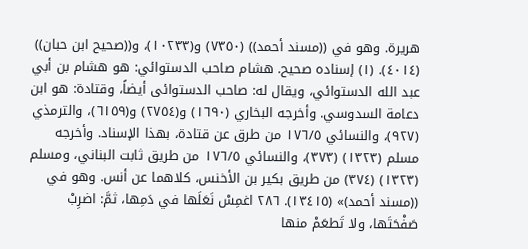هريرة. وهو في ((مسند أحمد)) (٧٣٥٠) و(١٠٢٣٣)، و((صحيح ابن حبان)) (٤٠١٤). (١) إسناده صحيح. هشام صاحب الدستوائي: هو هشام بن أبي عبد الله الدستوائي، ويقال له: صاحب الدستوائى أيضاً، وقتادة: هو ابن دعامة السدوسي. وأخرجه البخاري (١٦٩٠) و(٢٧٥٤) و(٦١٥٩)، والترمذي (٩٢٧)، والنسائي ١٧٦/٥ من طرق عن قتادة، بهذا الإسناد. وأخرجه مسلم (١٣٢٣) (٣٧٣)، والنسائي ١٧٦/٥ من طريق ثابت البناني، ومسلم (١٣٢٣) (٣٧٤) من طريق بكير بن الأخنس، كلاهما عن أنس. وهو في ((مسند أحمد)» (١٣٤١٥). ٢٨٦ اغمِسْ نَعَلَها في دَمِها، ثمَّ: اضرِبْ صَفْحَتَها، ولا تَطعَمْ منها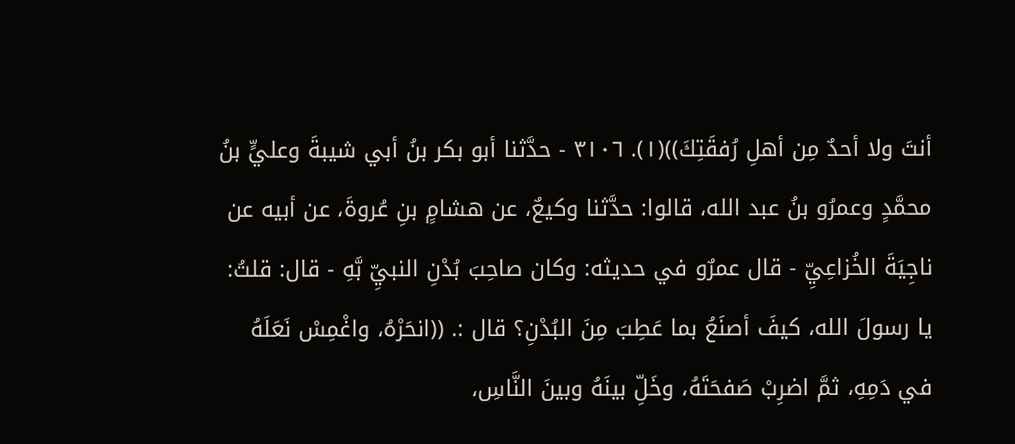أنتَ ولا أحدٌ مِن أهلِ رُفقَتِكَ))(١). ٣١٠٦ - حدَّثنا أبو بكر بنُ أبي شيبةَ وعليٍّ بنُ محمَّدٍ وعمرُو بنُ عبد الله، قالوا: حدَّثنا وكيعٌ، عن هشامٍ بنِ عُروةَ، عن أبيه عن ناجِيَةَ الخُزاعِيِّ - قال عمرٌو في حديثه: وكان صاحِبَ بُدْنِ النبيِّ بَّهِ - قال: قلتُ: يا رسولَ الله، كيفَ أصنَعُ بما عَطِبَ مِنَ البُدْنِ؟ قال :. ((انحَرْهُ، واغْمِسْ نَعَلَهُ في دَمِهِ، ثمَّ اضرِبْ صَفحَتَهُ، وخَلِّ بينَهُ وبينَ النَّاسِ،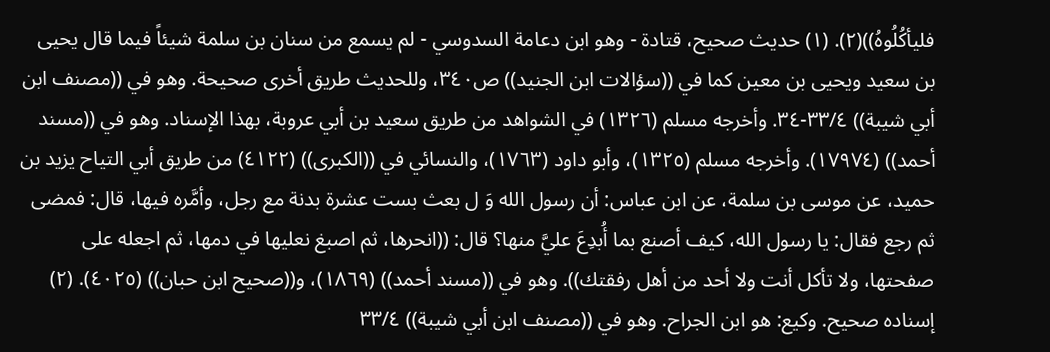فليأكُلُوهُ))(٢). (١) حديث صحيح، قتادة - وهو ابن دعامة السدوسي - لم يسمع من سنان بن سلمة شيئاً فيما قال يحيى بن سعيد ويحيى بن معين كما في ((سؤالات ابن الجنيد)) ص٣٤٠، وللحديث طريق أخرى صحيحة. وهو في ((مصنف ابن أبي شيبة)) ٣٣/٤-٣٤. وأخرجه مسلم (١٣٢٦) في الشواهد من طريق سعيد بن أبي عروبة، بهذا الإسناد. وهو في ((مسند أحمد)) (١٧٩٧٤). وأخرجه مسلم (١٣٢٥)، وأبو داود (١٧٦٣)، والنسائي في ((الكبرى)) (٤١٢٢) من طريق أبي التياح يزيد بن حميد، عن موسى بن سلمة، عن ابن عباس: أن رسول الله وَ ل بعث بست عشرة بدنة مع رجل، وأمَّره فيها، قال: فمضى ثم رجع فقال: يا رسول الله، كيف أصنع بما أُبدِعَ عليَّ منها؟ قال: ((انحرها، ثم اصبغ نعليها في دمها، ثم اجعله على صفحتها، ولا تأكل أنت ولا أحد من أهل رفقتك)). وهو في ((مسند أحمد)) (١٨٦٩)، و((صحيح ابن حبان)) (٤٠٢٥). (٢) إسناده صحيح. وكيع: هو ابن الجراح. وهو في ((مصنف ابن أبي شيبة)) ٣٣/٤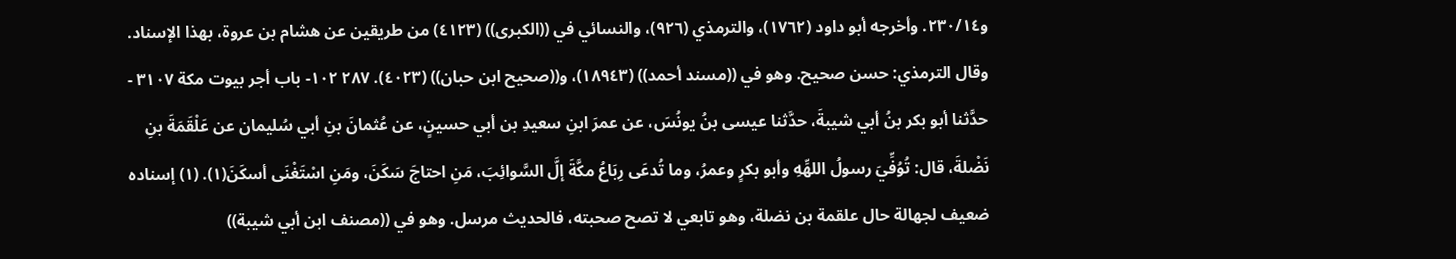و٢٣٠/١٤. وأخرجه أبو داود (١٧٦٢)، والترمذي (٩٢٦)، والنسائي في ((الكبرى)) (٤١٢٣) من طريقين عن هشام بن عروة، بهذا الإسناد. وقال الترمذي: حسن صحيح. وهو في ((مسند أحمد)) (١٨٩٤٣)، و((صحيح ابن حبان)) (٤٠٢٣). ٢٨٧ ١٠٢- باب أجر بیوت مكة ٣١٠٧ - حدَّثنا أبو بكر بنُ أبي شيبةَ، حدَّثنا عيسى بنُ يونُسَ، عن عمرَ ابنِ سعيدِ بن أبي حسينٍ، عن عُثمانَ بنِ أبي سُليمان عن عَلْقَمَةَ بنِ نَضْلةَ، قال: تُوُفِّيَ رسولُ اللهِّهِ وأبو بكرٍ وعمرُ، وما تُدعَى رِبَاعُ مكَّةَ إلَّ السَّوائِبَ، مَنِ احتاجَ سَكَنَ، ومَنِ اسْتَغْنَى أسكَنَ(١). (١) إسناده ضعيف لجهالة حال علقمة بن نضلة، وهو تابعي لا تصح صحبته، فالحديث مرسل. وهو في ((مصنف ابن أبي شيبة))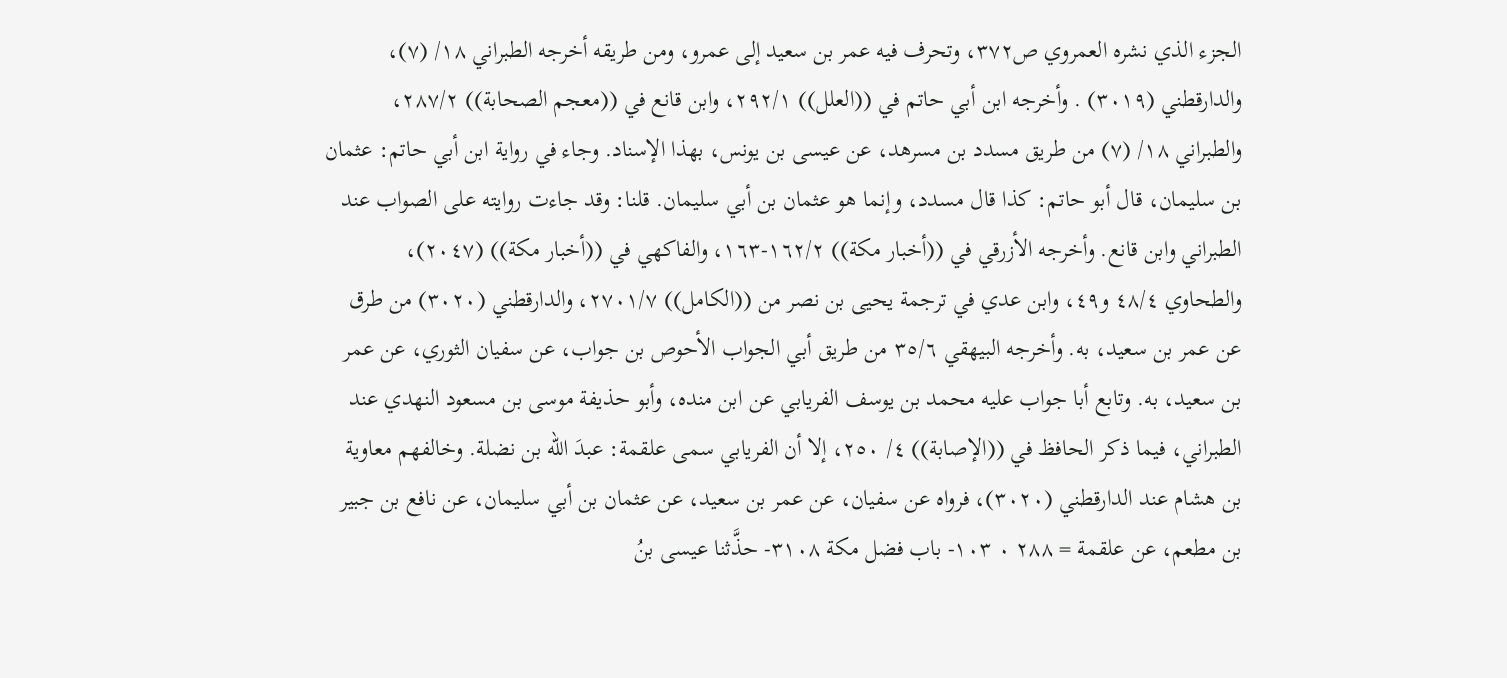الجزء الذي نشره العمروي ص٣٧٢، وتحرف فيه عمر بن سعيد إلى عمرو، ومن طريقه أخرجه الطبراني ١٨/ (٧)، والدارقطني (٣٠١٩) . وأخرجه ابن أبي حاتم في ((العلل)) ٢٩٢/١، وابن قانع في ((معجم الصحابة)) ٢٨٧/٢، والطبراني ١٨/ (٧) من طريق مسدد بن مسرهد، عن عيسى بن يونس، بهذا الإسناد. وجاء في رواية ابن أبي حاتم: عثمان بن سليمان، قال أبو حاتم: كذا قال مسدد، وإنما هو عثمان بن أبي سليمان. قلنا: وقد جاءت روايته على الصواب عند الطبراني وابن قانع. وأخرجه الأزرقي في ((أخبار مكة)) ١٦٢/٢-١٦٣، والفاكهي في ((أخبار مكة)) (٢٠٤٧)، والطحاوي ٤٨/٤ و٤٩، وابن عدي في ترجمة يحيى بن نصر من ((الكامل)) ٢٧٠١/٧، والدارقطني (٣٠٢٠) من طرق عن عمر بن سعيد، به. وأخرجه البيهقي ٣٥/٦ من طريق أبي الجواب الأحوص بن جواب، عن سفيان الثوري، عن عمر بن سعيد، به. وتابع أبا جواب عليه محمد بن يوسف الفريابي عن ابن منده، وأبو حذيفة موسى بن مسعود النهدي عند الطبراني، فيما ذكر الحافظ في ((الإصابة)) ٤/ ٢٥٠، إلا أن الفريابي سمى علقمة: عبدَ الله بن نضلة. وخالفهم معاوية بن هشام عند الدارقطني (٣٠٢٠)، فرواه عن سفيان، عن عمر بن سعيد، عن عثمان بن أبي سليمان، عن نافع بن جبير بن مطعم، عن علقمة = ٢٨٨ ٠ ١٠٣- باب فضل مكة ٣١٠٨- حذَّثنا عيسى بنُ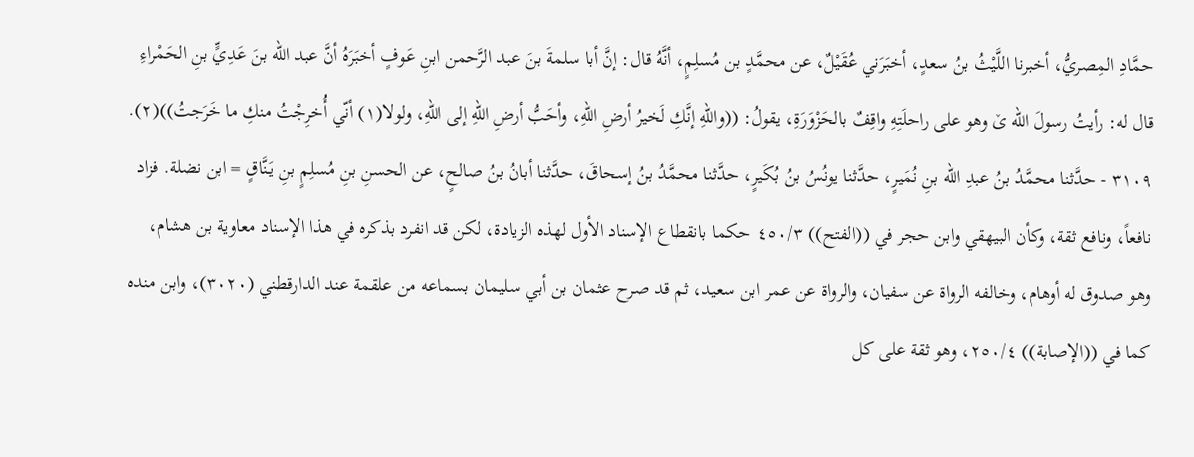حمَّادِ المِصريُّ، أخبرنا اللَّيْثُ بنُ سعدٍ، أخبَرَني عُقَيْلٌ، عن محمَّدٍ بن مُسلِمٍ، أنَّهُ قال: إنَّ أبا سلمةَ بنَ عبد الرَّحمن ابنِ عَوفٍ أخبَرَهُ أنَّ عبد الله بنَ عَدِيٍّ بنِ الحَمْراءِ قال له: رأیتُ رسولَ الله ێ وهو على راحلَتِهِ واقِفٌ بالحَزْوَرَةِ، يقولُ: ((واللهِ إنَّكِ لَخيرُ أرضِ اللهِ، وأحَبُّ أرضِ اللهِ إلى اللهِ، ولولا(١) أنّي أُخرِجْتُ منكِ ما خَرَجتُ))(٢). ٣١٠٩ - حدَّثنا محمَّدُ بنُ عبدِ الله بنِ نُمَيرٍ، حدَّثنا یونُسُ بنُ بُکَیرٍ، حدَّثنا محمَّدُ بنُ إسحاقَ، حدَّثنا أبانُ بنُ صالحٍ، عن الحسنِ بنِ مُسلِمٍ بنِ يَنَّاقٍ = ابن نضلة. فزاد نافعاً، ونافع ثقة، وكأن البيهقي وابن حجر في ((الفتح)) ٤٥٠/٣ حكما بانقطاع الإسناد الأول لهذه الزيادة، لكن قد انفرد بذكره في هذا الإسناد معاوية بن هشام، وهو صدوق له أوهام، وخالفه الرواة عن سفيان، والرواة عن عمر ابن سعيد، ثم قد صرح عثمان بن أبي سليمان بسماعه من علقمة عند الدارقطني (٣٠٢٠)، وابن منده كما في ((الإصابة)) ٢٥٠/٤، وهو ثقة على كل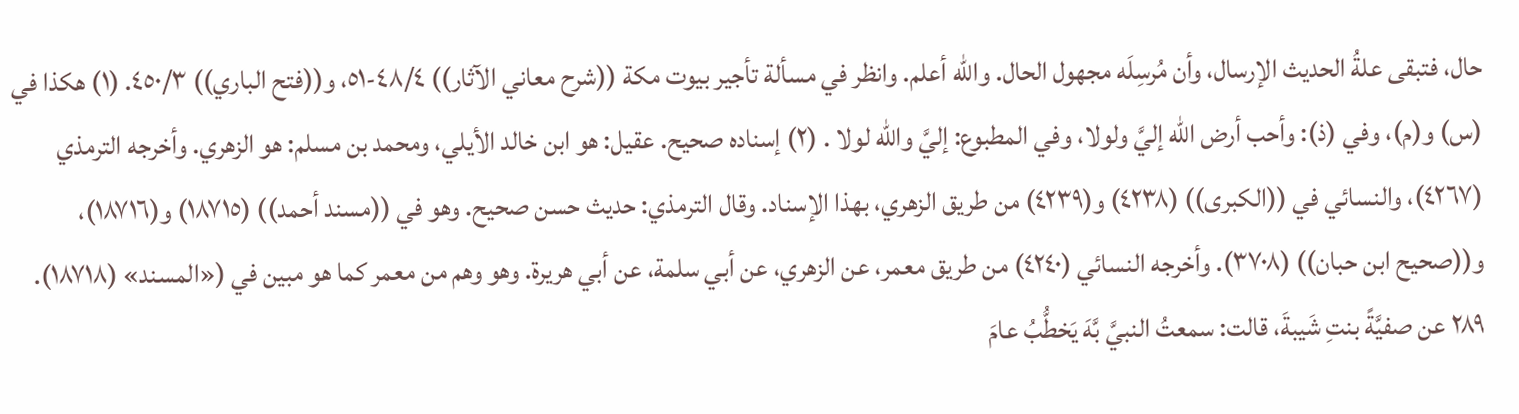حال، فتبقى علةُ الحديث الإرسال، وأن مُرسِلَه مجهول الحال. والله أعلم. وانظر في مسألة تأجير بيوت مكة ((شرح معاني الآثار)) ٤٨/٤-٥١، و((فتح الباري)) ٤٥٠/٣. (١) هكذا في (س) و(م)، وفي (ذ): وأحب أرض الله إليَّ ولولا، وفي المطبوع: إليَّ والله لولا . (٢) إسناده صحيح. عقيل: هو ابن خالد الأيلي، ومحمد بن مسلم: هو الزهري. وأخرجه الترمذي (٤٢٦٧)، والنسائي في ((الكبرى)) (٤٢٣٨) و(٤٢٣٩) من طريق الزهري، بهذا الإسناد. وقال الترمذي: حديث حسن صحيح. وهو في ((مسند أحمد)) (١٨٧١٥) و(١٨٧١٦)، و((صحيح ابن حبان)) (٣٧٠٨). وأخرجه النسائي (٤٢٤٠) من طريق معمر، عن الزهري، عن أبي سلمة، عن أبي هريرة. وهو وهم من معمر كما هو مبين في («المسند» (١٨٧١٨). ٢٨٩ عن صفيَّةً بنتِ شَيبةَ، قالت: سمعتُ النبيَّ بَّهَ يَخطُّبُ عامَ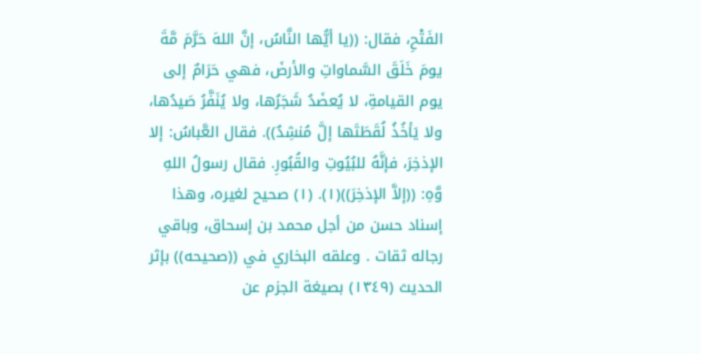الفَتْحِ، فقال: ((يا أيُّها النَّاسُ، إنَّ اللهَ حَرَّمَ مَّةَ يومَ خَلَقَ السَّماواتِ والأرضَ، فهي حَرَامٌ إلى يوم القيامةِ، لا يُعضَدُ شَجَرُها، ولا يُنَفَّرُ صَيدُها، ولا يَأخُذُ لُقَطَتَها إلَّ مُنشِدٌ)). فقال العَّباسُ: إلا الإذخِرَ، فإنَّهُ للبُيُوتِ والقُبُورِ. فقال رسولُ اللهِ وَّهِ: ((إلاَّ الإذخِرَ))(١). (١) صحيح لغيره، وهذا إسناد حسن من أجل محمد بن إسحاق، وباقي رجاله ثقات . وعلقه البخاري في ((صحيحه)) بإثر الحديث (١٣٤٩) بصيغة الجزم عن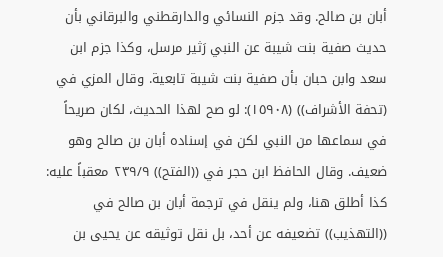أبان بن صالح. وقد جزم النسائي والدارقطني والبرقاني بأن حديث صفية بنت شيبة عن النبي رَثير مرسل، وكذا جزم ابن سعد وابن حبان بأن صفية بنت شيبة تابعية. وقال المزي في (تحفة الأشراف)) (١٥٩٠٨): لو صح لهذا الحديث، لكان صريحاً في سماعها من النبي لكن في إسناده أبان بن صالح وهو ضعيف. وقال الحافظ ابن حجر في ((الفتح)) ٢٣٩/٩ معقباً عليه: كذا أطلق هنا، ولم ينقل في ترجمة أبان بن صالح في ((التهذيب)) تضعيفه عن أحد، بل نقل توثيقه عن يحيى بن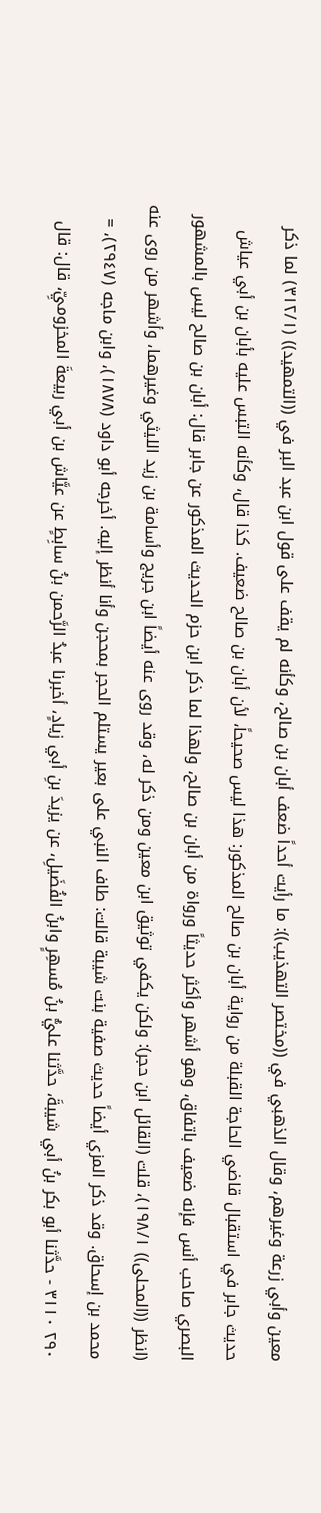معين وأبي زرعة وغيرهم، وقال الذهبي في ((مختصر التهذيب)): ما رأيت أحداً ضعف أبان بن صالح، وكأنه لم يقف على قول ابن عبد البر في ((التمهيد)) (٣١٢/١) لما ذكر حديث جابر في استقبال قاضي الحاجة القبلة من رواية أبان بن صالح المذكور: هذا ليس صحيحاً، لأن أبان بن صالح ضعيف. كذا قال، وكأنه التبس عليه بأبان بن أبي عياش البصري صاحب أنس فإنه ضعيف باتفاق، وهو أشهر وأكثر حديثاً ورواة من أبان بن صالح، ولهذا لما ذكر ابن حزم الحديث المذكور عن جابر قال: أبان بن صالح ليس بالمشهور (انظر ((المحلى)) ١٩٨/١)، قلت (القائل ابن حجر): ولكن يكفي توثيق ابن معين ومن ذكر له، وقد روى عنه أيضاً ابن جريج وأسامة بن زيد الليثي وغيرهما، وأشهر من روى عنه محمد بن إسحاق. وقد ذكر المزي أيضاً حديث صفية بنت شيبة قالت: طاف النبي على بعير يستلم الحجر بمحجن وأنا أنظر إليه. أخرجه أبو داود (١٨٧٨)، وابن ماجه (٢٩٤٧)، = ٢٩٠ ٣١١٠ - حدَّثنا أبو بكر بنُ أبي شيبةَ، حدَّثنا عليُّ بنُ مُسهِرٍ وابنُ الفُضَيلِ، عن يزيدَ بنِ أبي زيادٍ، أخبرنا عبدُ الرَّحمن بنُ سابِطٍ عن عيَّاش بن أبي ربيعةَ المخزوميِّ، قال: قال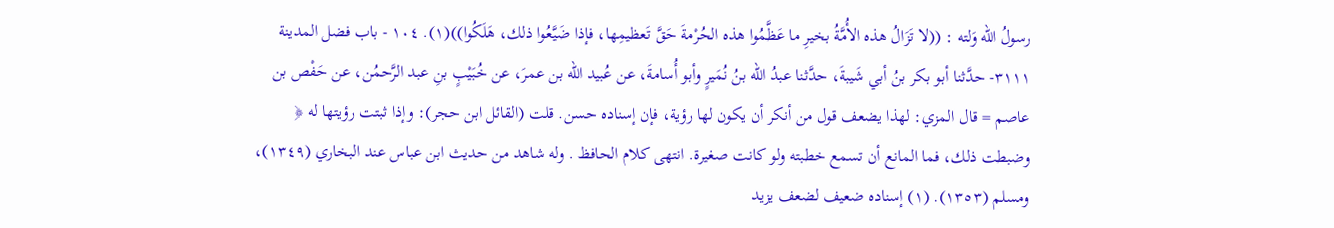رسولُ الله وَلته : ((لا تَزَالُ هذه الأُمَّةُ بخيرِ ما عَظَّمُوا هذه الحُرْمةَ حَقَّ تَعظيمِها، فإذا ضَيَّعُوا ذلك، هَلَكُوا))(١). ١٠٤ - باب فضل المدينة ٣١١١- حدَّثنا أبو بكر بنُ أبي شَيبةَ، حدَّثنا عبدُ الله بنُ نُمَيرٍ وأبو أُسامةَ، عن عُبيد الله بن عمرَ، عن خُبَيْبٍ بنِ عبد الرَّحمُن، عن حَفْص بن عاصم = قال المزي: لهذا يضعف قول من أنكر أن يكون لها رؤية، فإن إسناده حسن. قلت (القائل ابن حجر): وإذا ثبتت رؤيتها له ﴿ وضبطت ذلك، فما المانع أن تسمع خطبته ولو كانت صغيرة. انتهى كلام الحافظ . وله شاهد من حديث ابن عباس عند البخاري (١٣٤٩)، ومسلم (١٣٥٣). (١) إسناده ضعيف لضعف يزيد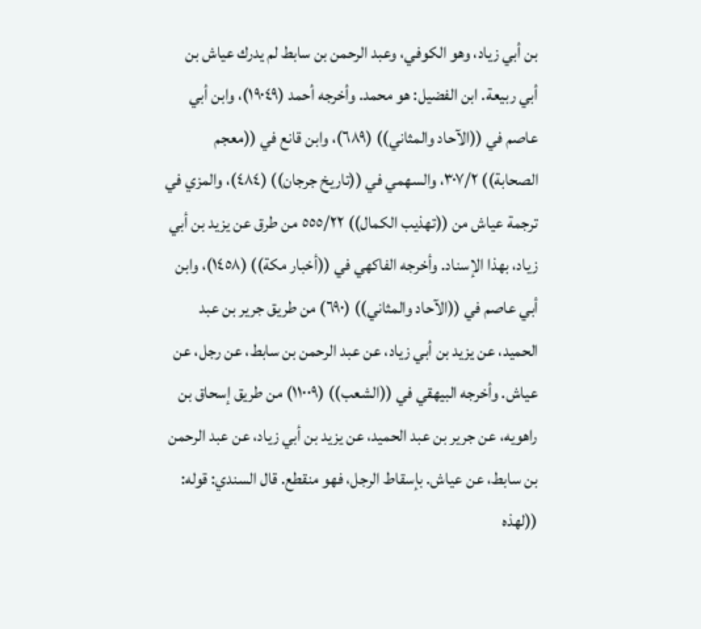بن أبي زياد، وهو الكوفي، وعبد الرحمن بن سابط لم يدرك عياش بن أبي ربيعة. ابن الفضيل: هو محمد. وأخرجه أحمد (١٩٠٤٩)، وابن أبي عاصم في ((الآحاد والمثاني)) (٦٨٩)، وابن قانع في ((معجم الصحابة)) ٣٠٧/٢، والسهمي في ((تاريخ جرجان)) (٤٨٤)، والمزي في ترجمة عياش من ((تهذيب الكمال)) ٥٥٥/٢٢ من طرق عن يزيد بن أبي زیاد، بهذا الإسناد. وأخرجه الفاكهي في ((أخبار مكة)) (١٤٥٨)، وابن أبي عاصم في ((الآحاد والمثاني)) (٦٩٠) من طريق جرير بن عبد الحميد، عن يزيد بن أبي زياد، عن عبد الرحمن بن سابط، عن رجل، عن عياش. وأخرجه البيهقي في ((الشعب)) (١١٠٠٩) من طريق إسحاق بن راهويه، عن جرير بن عبد الحميد، عن يزيد بن أبي زياد، عن عبد الرحمن بن سابط، عن عياش. بإسقاط الرجل، فهو منقطع. قال السندي: قوله: ((لهذه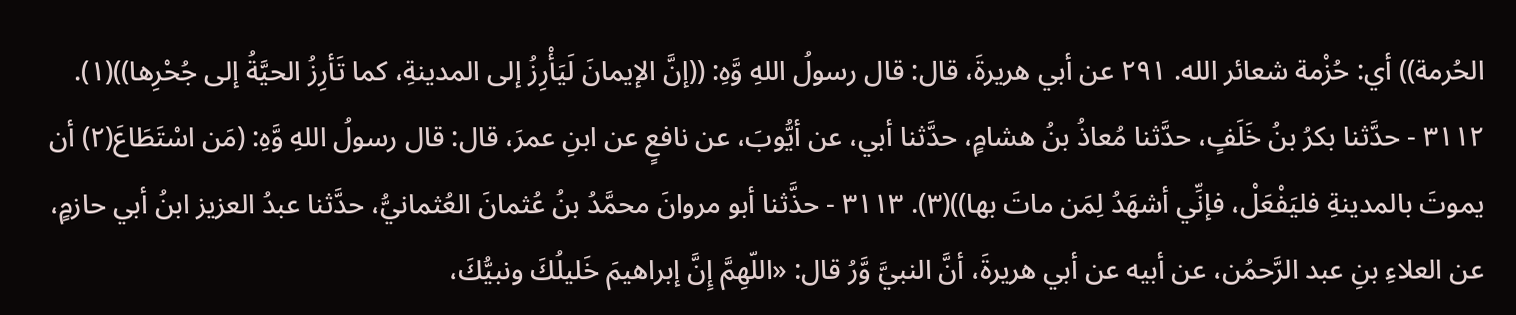الحُرمة)) أي: حُزْمة شعائر الله. ٢٩١ عن أبي هريرةَ، قال: قال رسولُ اللهِ وَّهِ: ((إنَّ الإيمانَ لَيَأْرِزُ إلى المدينةِ، كما تَأرِزُ الحيَّةُ إلى جُحْرِها))(١). ٣١١٢ - حدَّثنا بكرُ بنُ خَلَفٍ، حدَّثنا مُعاذُ بنُ هشامٍ، حدَّثنا أبي، عن أيُّوبَ، عن نافعٍ عن ابنِ عمرَ، قال: قال رسولُ اللهِ وَّهِ: (مَن اسْتَطَاعَ(٢) أن يموتَ بالمدينةِ فليَفْعَلْ، فإنِّي أشهَدُ لِمَن ماتَ بها))(٣). ٣١١٣ - حذَّثنا أبو مروانَ محمَّدُ بنُ عُثمانَ العُثمانيُّ، حدَّثنا عبدُ العزيز ابنُ أبي حازمٍ، عن العلاءِ بنِ عبد الرَّحمُن، عن أبيه عن أبي هريرةَ، أنَّ النبيَّ وَّرُ قال: «اللّهِمَّ إِنَّ إبراهيمَ خَليلُكَ ونبيُّكَ،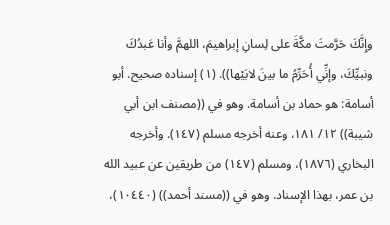وإِنَّكَ حَرَّمتَ مكَّةَ على لِسانِ إبراهيمَ، اللهمَّ وأنا عَبدُكَ ونبيِّكَ، وإنِّي أُحَرِّمُ ما بينَ لابَيْها)). (١) إسناده صحيح. أبو أسامة: هو حماد بن أسامة. وهو في ((مصنف ابن أبي شيبة)) ١٢/ ١٨١، وعنه أخرجه مسلم (١٤٧). وأخرجه البخاري (١٨٧٦)، ومسلم (١٤٧) من طريقين عن عبيد الله بن عمر، بهذا الإسناد. وهو في ((مسند أحمد)) (١٠٤٤٠)،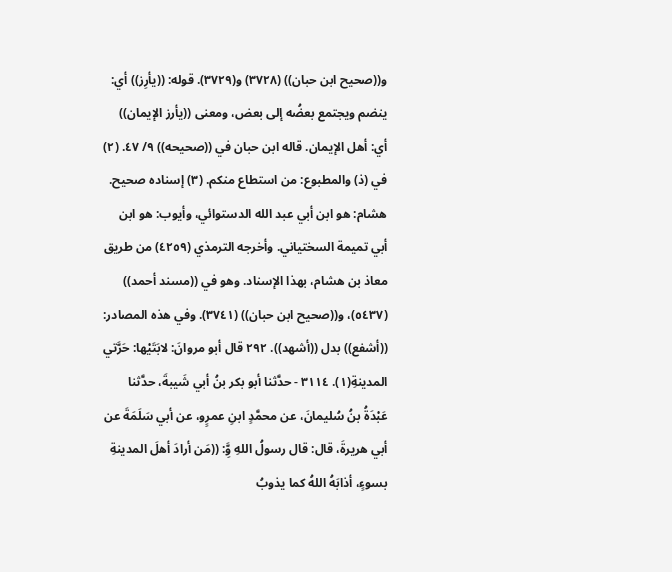و((صحيح ابن حبان)) (٣٧٢٨) و(٣٧٢٩). قوله: ((يأرِز)) أي: ينضم ويجتمع بعضُه إلى بعض، ومعنى ((يأرز الإيمان)) أي: أهل الإيمان. قاله ابن حبان في ((صحيحه)) ٩/ ٤٧. (٢) في (ذ) والمطبوع: من استطاع منكم. (٣) إسناده صحيح. هشام: هو ابن أبي عبد الله الدستوائي، وأيوب: هو ابن أبي تميمة السختياني. وأخرجه الترمذي (٤٢٥٩) من طريق معاذ بن هشام، بهذا الإسناد. وهو في ((مسند أحمد)) (٥٤٣٧)، و((صحيح ابن حبان)) (٣٧٤١). وفي هذه المصادر: ((أشفع)) بدل ((أشهد)). ٢٩٢ قال أبو مروانَ: لابَتَيْها: حَرَّتي المدينةِ(١). ٣١١٤ - حدَّثنا أبو بكر بنُ أبي شَيبةَ، حدَّثنا عَبْدَةُ بنُ سُليمانَ، عن محمَّدٍ ابنِ عمرٍو، عن أبي سَلَمَةَ عن أبي هريرةَ، قال: قال رسولُ اللهِ وَِّ: ((مَن أرادَ أهلَ المدينةِ بسوءٍ، أذابَهُ اللهُ كما يذوبُ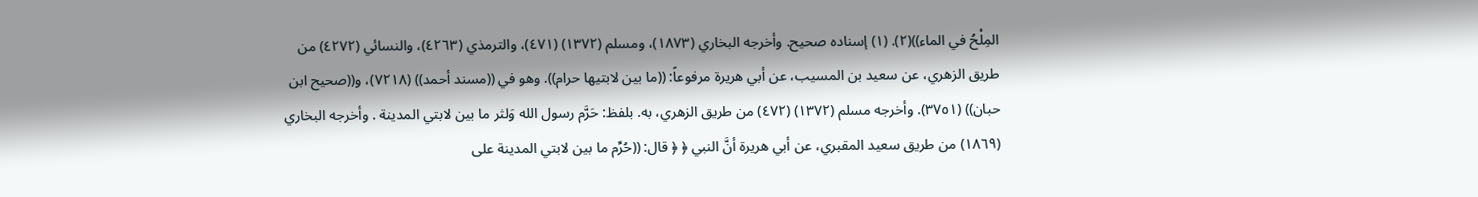المِلْحُ في الماء))(٢). (١) إسناده صحيح. وأخرجه البخاري (١٨٧٣)، ومسلم (١٣٧٢) (٤٧١)، والترمذي (٤٢٦٣)، والنسائي (٤٢٧٢) من طريق الزهري، عن سعيد بن المسيب، عن أبي هريرة مرفوعاً: ((ما بين لابتيها حرام)). وهو في ((مسند أحمد)) (٧٢١٨)، و((صحيح ابن حبان)) (٣٧٥١). وأخرجه مسلم (١٣٧٢) (٤٧٢) من طريق الزهري، به. بلفظ: حَرَّم رسول الله وَلثر ما بين لابتي المدينة . وأخرجه البخاري (١٨٦٩) من طريق سعيد المقبري، عن أبي هريرة أنَّ النبي ﴿ ﴿ قال: ((حُرِّم ما بين لابتي المدينة على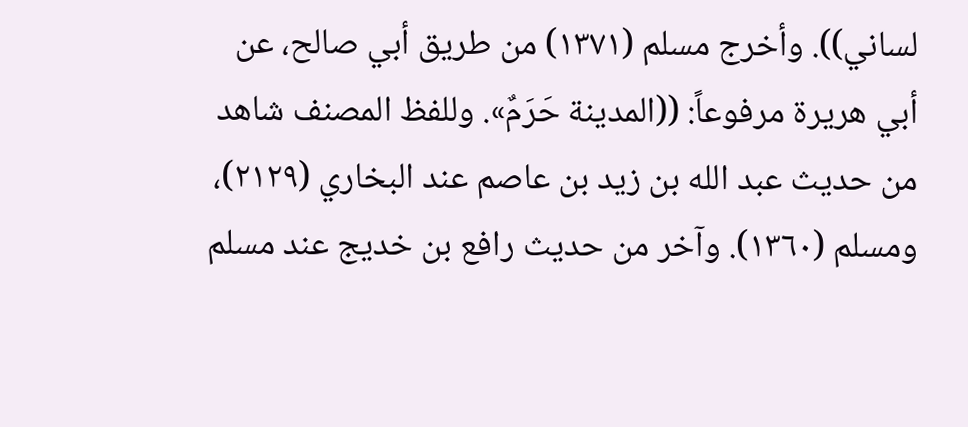لساني)). وأخرج مسلم (١٣٧١) من طريق أبي صالح، عن أبي هريرة مرفوعاً: ((المدينة حَرَمٌ». وللفظ المصنف شاهد من حديث عبد الله بن زيد بن عاصم عند البخاري (٢١٢٩)، ومسلم (١٣٦٠). وآخر من حديث رافع بن خديج عند مسلم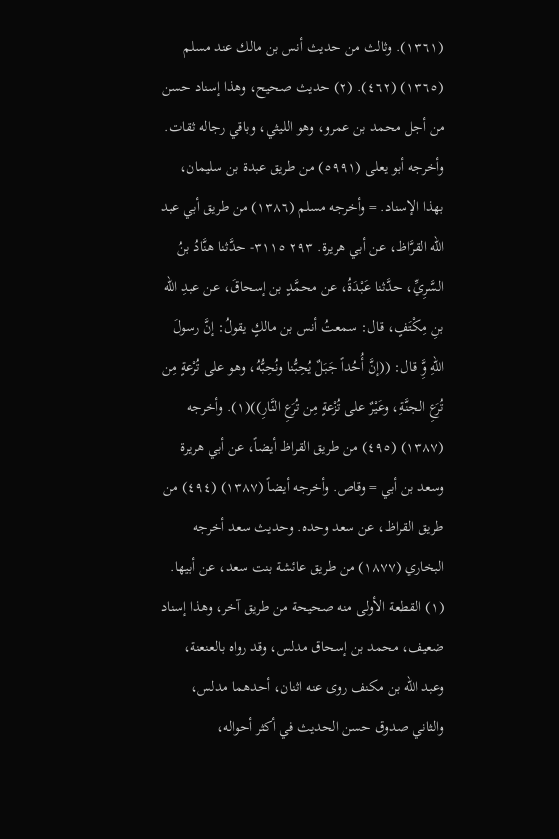(١٣٦١). وثالث من حديث أنس بن مالك عند مسلم (١٣٦٥) (٤٦٢). (٢) حديث صحيح، وهذا إسناد حسن من أجل محمد بن عمرو، وهو الليثي، وباقي رجاله ثقات. وأخرجه أبو يعلى (٥٩٩١) من طريق عبدة بن سليمان، بهذا الإسناد. = وأخرجه مسلم (١٣٨٦) من طريق أبي عبد الله القرَّاظ، عن أبي هريرة. ٢٩٣ ٣١١٥- حدَّثنا هنَّادُ بنُ السَّرِيِّ، حدَّثنا عَبْدَةُ، عن محمَّدٍ بن إسحاقَ، عن عبدِ الله بنِ مِكْتَفٍ، قال: سمعتُ أنس بن مالكٍ يقولُ: إنَّ رسولَ اللهِ وَِّ قال: ((إنَّ أُحُداً جَبَلٌ يُحِبُّنا ونُحِبُّهُ، وهو على تُرْعةٍ مِن تُرَعِ الجنَّةِ، وعَيْرٌ على تُزْعةٍ مِن تُرَعِ النَّارِ))(١). وأخرجه (١٣٨٧) (٤٩٥) من طريق القراظ أيضاً، عن أبي هريرة وسعد بن أبي = وقاص. وأخرجه أيضاً (١٣٨٧) (٤٩٤) من طريق القراظ، عن سعد وحده. وحديث سعد أخرجه البخاري (١٨٧٧) من طريق عائشة بنت سعد، عن أبيها. (١) القطعة الأولى منه صحيحة من طريق آخر، وهذا إسناد ضعيف، محمد بن إسحاق مدلس، وقد رواه بالعنعنة، وعبد الله بن مكنف روى عنه اثنان، أحدهما مدلس، والثاني صدوق حسن الحديث في أكثر أحواله،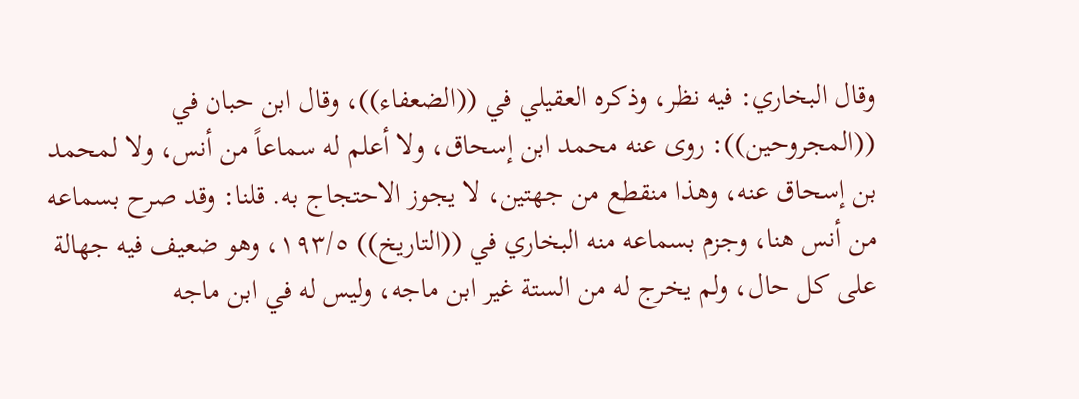وقال البخاري: فيه نظر، وذكره العقيلي في ((الضعفاء))، وقال ابن حبان في ((المجروحين)): روى عنه محمد ابن إسحاق، ولا أعلم له سماعاً من أنس، ولا لمحمد بن إسحاق عنه، وهذا منقطع من جهتين، لا يجوز الاحتجاج به. قلنا: وقد صرح بسماعه من أنس هنا، وجزم بسماعه منه البخاري في ((التاريخ)) ١٩٣/٥، وهو ضعيف فيه جهالة على كل حال، ولم يخرج له من الستة غير ابن ماجه، وليس له في ابن ماجه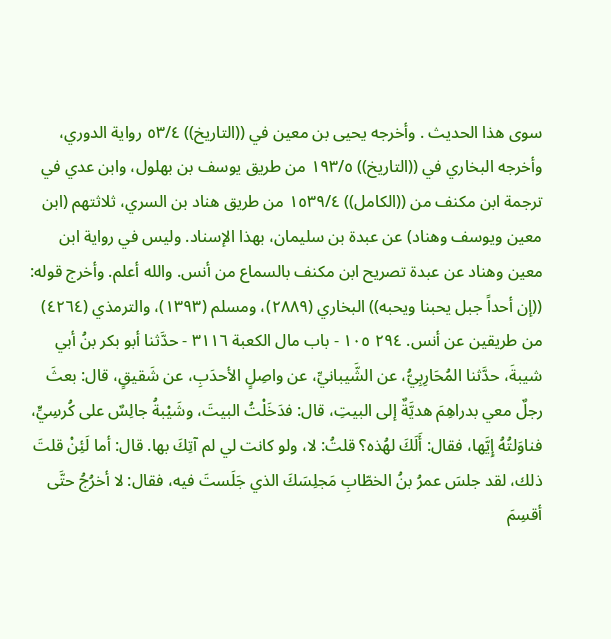سوى هذا الحديث . وأخرجه يحيى بن معين في ((التاريخ)) ٥٣/٤ رواية الدوري، وأخرجه البخاري في ((التاريخ)) ١٩٣/٥ من طريق يوسف بن بهلول، وابن عدي في ترجمة ابن مكنف من ((الكامل)) ١٥٣٩/٤ من طريق هناد بن السري، ثلاثتهم (ابن معين ويوسف وهناد) عن عبدة بن سليمان، بهذا الإسناد. وليس في رواية ابن معين وهناد عن عبدة تصريح ابن مكنف بالسماع من أنس. والله أعلم. وأخرج قوله: ((إن أحداً جبل يحبنا ويحبه)) البخاري (٢٨٨٩)، ومسلم (١٣٩٣)، والترمذي (٤٢٦٤) من طريقين عن أنس. ٢٩٤ ١٠٥ - باب مال الكعبة ٣١١٦ - حدَّثنا أبو بكر بنُ أبي شيبةَ، حدَّثنا المُحَارِبِيُّ، عن الشَّيبانيِّ، عن واصِلٍ الأحدَبِ، عن شَقيقٍ، قال: بعثَ رجلٌ معي بدراهِمَ هديَّةٌ إلى البيتِ، قال: فدَخَلْتُ البيتَ، وشَيْبةُ جالِسٌ على كُرسِيٍّ، فناوَلتُهُ إِيَّها، فقال: أَلَكَ لهُذه؟ قلتُ: لا، ولو كانت لي لم آتِكَ بها. قال: أما لَئِنْ قلتَ ذلك، لقد جلسَ عمرُ بنُ الخطّابِ مَجلِسَكَ الذي جَلَستَ فيه، فقال: لا أخرُجُ حتَّى أقسِمَ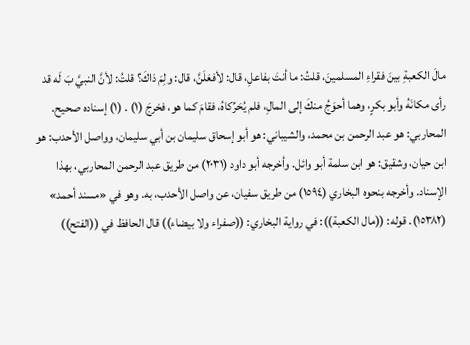مالَ الكعبةِ بينَ فقراءِ المسلمينَ، قلتُ: ما أنتَ بفاعلِ، قال: لأفعَلَنَّ، قال: ولِمَ ذاكَ؟ قلتُ: لأنَّ النبيَّ بَ لَه قد رأى مكانَهُ وأبو بكرٍ، وهما أحوَجُ منكَ إلى المالِ، فلم يُحَرِّكاهُ، فقامَ كما هو، فخرجَ (١) . (١) إسناده صحيح. المحاربي: هو عبد الرحمن بن محمد، والشيباني: هو أبو إسحاق سليمان بن أبي سليمان، وواصل الأحدب: هو ابن حيان، وشقيق: هو ابن سلمة أبو وائل. وأخرجه أبو داود (٢٠٣١) من طريق عبد الرحمن المحاربي، بهذا الإسناد. وأخرجه بنحوه البخاري (١٥٩٤) من طريق سفيان، عن واصل الأحدب، به. وهو في «مسند أحمد» (١٥٣٨٢). قوله: ((مال الكعبة)): في رواية البخاري: ((صفراء ولا بيضاء)) قال الحافظ في ((الفتح))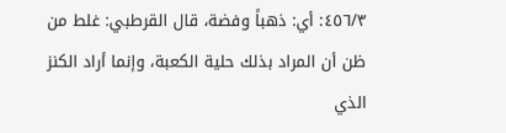٤٥٦/٣: أي: ذهباً وفضة، قال القرطبي: غلط من ظن أن المراد بذلك حلية الكعبة، وإنما أراد الكنز الذي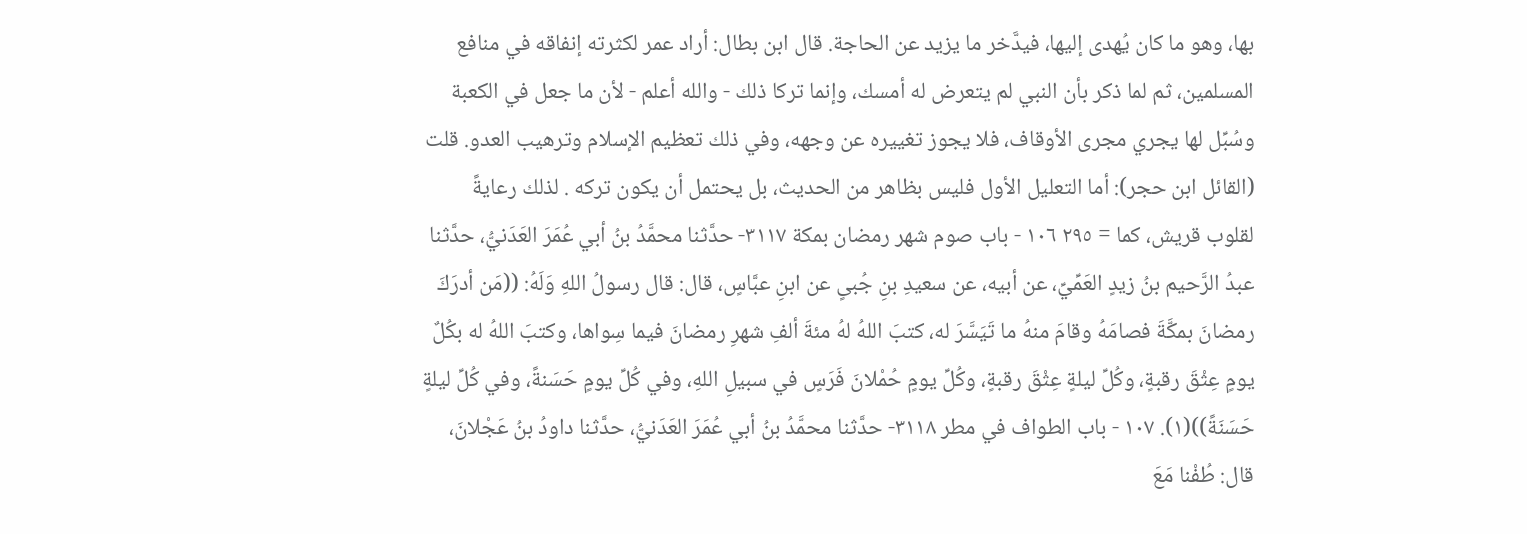بها، وهو ما كان يُهدى إليها، فيدَّخر ما يزيد عن الحاجة. قال ابن بطال: أراد عمر لكثرته إنفاقه في منافع المسلمين، ثم لما ذكر بأن النبي لم يتعرض له أمسك، وإنما تركا ذلك - والله أعلم - لأن ما جعل في الكعبة وسُبِّل لها يجري مجرى الأوقاف، فلا يجوز تغييره عن وجهه، وفي ذلك تعظيم الإسلام وترهيب العدو. قلت (القائل ابن حجر): أما التعليل الأول فليس بظاهر من الحديث، بل يحتمل أن يكون تركه . لذلك رعايةً لقلوب قريش، كما = ٢٩٥ ١٠٦ - باب صوم شهر رمضان بمكة ٣١١٧- حدَّثنا محمَّدُ بنُ أبي عُمَرَ العَدَنيُّ، حدَّثنا عبدُ الرَّحيم بنُ زيدٍ العَمِّيِّ، عن أبيه، عن سعيدِ بنِ جُبیٍ عن ابنِ عبَّاسٍ، قال: قال رسولُ اللهِ وَلَهُ: ((مَن أدرَكَ رمضانَ بمكَّةَ فصامَهُ وقامَ منهُ ما تَيَسَّرَ له، كتبَ اللهُ لهُ مئةَ ألفِ شهرِ رمضانَ فيما سِواها، وكتبَ اللهُ له بكُلٌ يومٍ عِثْقَ رقبةٍ، وكُلِّ ليلةٍ عِثْقَ رقبةٍ، وكُلِّ يومٍ حُمْلانَ فَرَسٍ في سبيلِ اللهِ، وفي كُلِّ يومٍ حَسَنةً، وفي كُلِّ ليلةٍ حَسَنَةً))(١). ١٠٧ - باب الطواف في مطر ٣١١٨- حدَّثنا محمَّدُ بنُ أبي عُمَرَ العَدَنيُّ، حدَّثنا داودُ بنُ عَجْلانَ، قال: طُفْنا مَعَ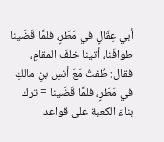أبي عِقَالٍ في مَطَرٍ، فلمَّا قَضَينا طوافَنا، أتينا خلفَ المقامِ، فقال: طُفتُ مَعَ أنسِ بنِ مالكِ في مَطَرٍ، فلمَّا قَضَينا = ترك بناءَ الكعبة على قواعد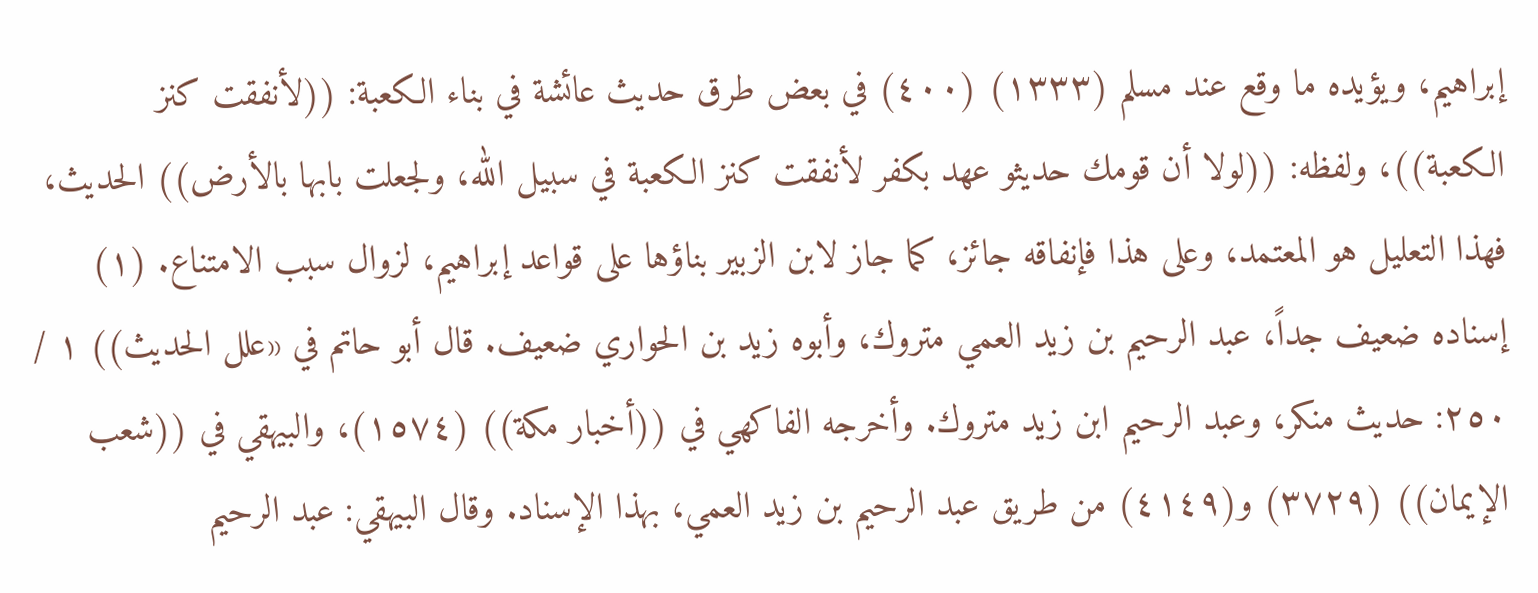إبراهيم، ويؤيده ما وقع عند مسلم (١٣٣٣) (٤٠٠) في بعض طرق حديث عائشة في بناء الكعبة: ((لأنفقت كنز الكعبة))، ولفظه: ((لولا أن قومك حديثو عهد بكفر لأنفقت كنز الكعبة في سبيل الله، ولجعلت بابها بالأرض)) الحديث، فهذا التعليل هو المعتمد، وعلى هذا فإنفاقه جائز، كما جاز لابن الزبير بناؤها على قواعد إبراهيم، لزوال سبب الامتناع. (١) إسناده ضعيف جداً، عبد الرحيم بن زيد العمي متروك، وأبوه زيد بن الحواري ضعيف. قال أبو حاتم في «علل الحديث)) ١ / ٢٥٠: حديث منكر، وعبد الرحيم ابن زيد متروك. وأخرجه الفاكهي في ((أخبار مكة)) (١٥٧٤)، والبيهقي في ((شعب الإيمان)) (٣٧٢٩) و(٤١٤٩) من طريق عبد الرحيم بن زيد العمي، بهذا الإسناد. وقال البيهقي: عبد الرحيم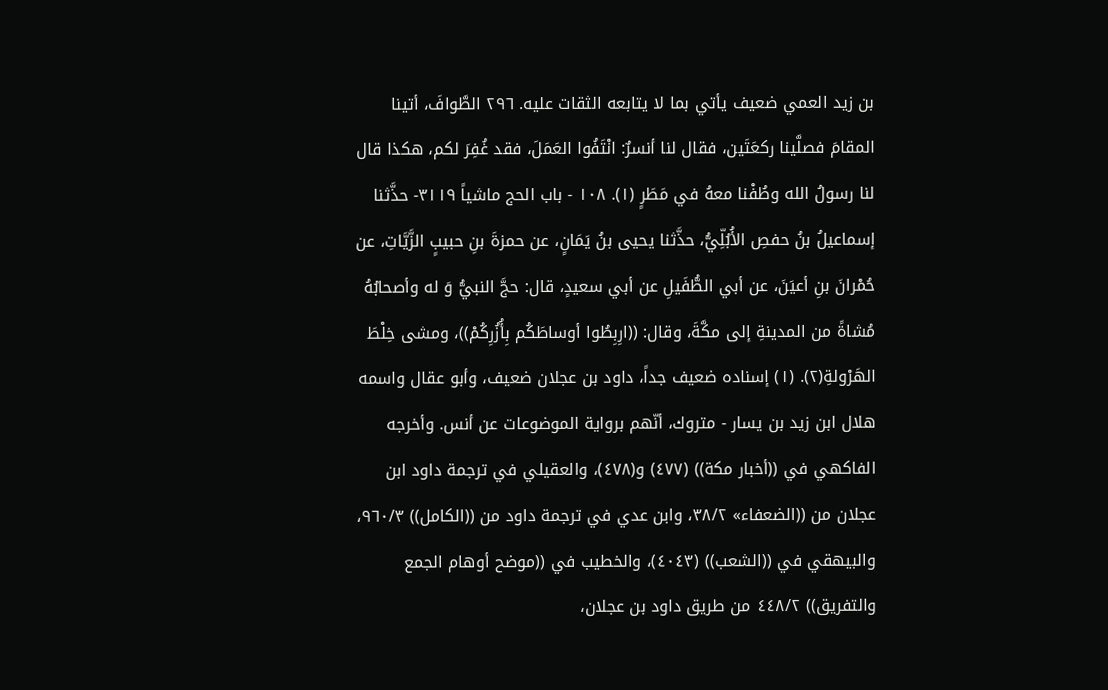بن زيد العمي ضعيف يأتي بما لا يتابعه الثقات عليه. ٢٩٦ الطَّوافَ، أتينا المقامَ فصلَّينا ركعَتَين، فقال لنا أنسرٌ: انْتَفُوا العَمَلَ، فقد غُفِرَ لكم، هكذا قال لنا رسولُ الله وطُفْنا معهُ في مَطَرٍ (١). ١٠٨ - باب الحج ماشياً ٣١١٩- حذَّثنا إسماعيلُ بنُ حفصِ الأُبُلِّيُّ، حذَّثنا يحيى بنُ یَمَانٍ، عن حمزةَ بنِ حبيبٍ الزَّيَّاتِ، عن حُمْرانَ بنِ أعيَنَ، عن أبي الطُّفَيلِ عن أبي سعيدٍ، قال: حجَّ النبيُّ وَ له وأصحابُهُ مُشاةً من المدينةِ إلى مكَّةَ، وقال: ((ارِبِطُوا أوساطَكُم بِأُزُرِكُمْ))، ومشى خِلْطَ الهَرْولةِ(٢). (١) إسناده ضعيف جداً، داود بن عجلان ضعيف، وأبو عقال واسمه هلال ابن زيد بن يسار - متروك، أنّهم برواية الموضوعات عن أنس. وأخرجه الفاكهي في ((أخبار مكة)) (٤٧٧) و(٤٧٨)، والعقيلي في ترجمة داود ابن عجلان من ((الضعفاء» ٣٨/٢، وابن عدي في ترجمة داود من ((الكامل)) ٩٦٠/٣، والبيهقي في ((الشعب)) (٤٠٤٣)، والخطيب في ((موضح أوهام الجمع والتفريق)) ٤٤٨/٢ من طريق داود بن عجلان،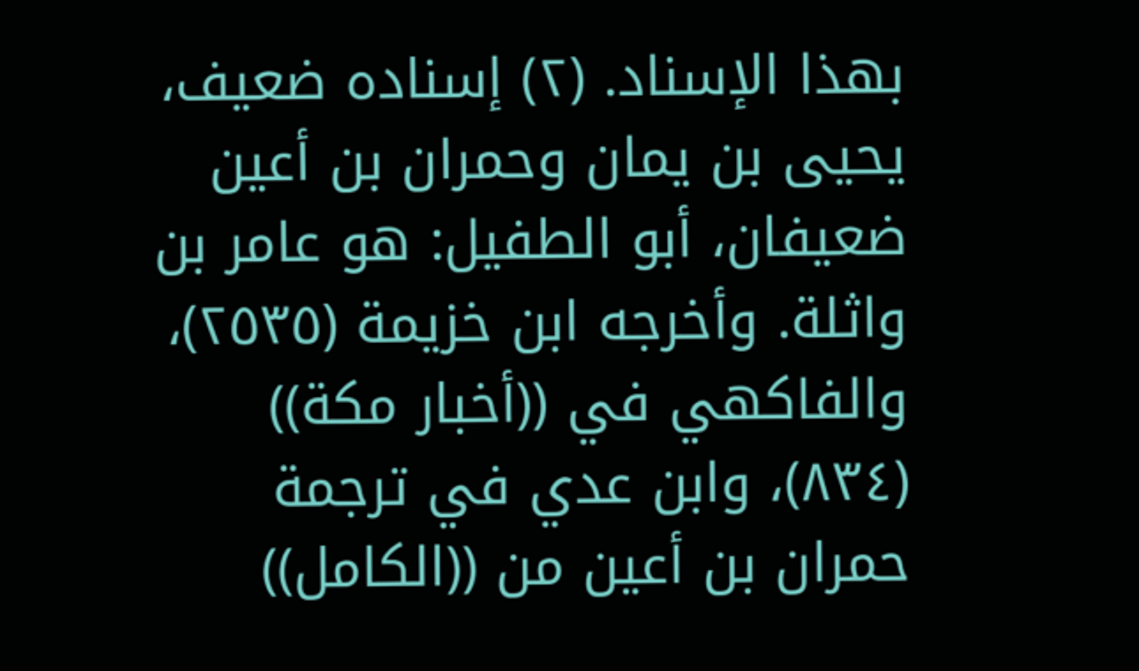بهذا الإسناد. (٢) إسناده ضعيف، يحيى بن يمان وحمران بن أعين ضعيفان، أبو الطفيل: هو عامر بن واثلة. وأخرجه ابن خزيمة (٢٥٣٥)، والفاكهي في ((أخبار مكة)) (٨٣٤)، وابن عدي في ترجمة حمران بن أعين من ((الكامل))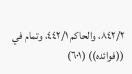٨٤٢/٢، والحاكم ٤٤٢/١، وتمام في ((فوائده)) (٦٠١)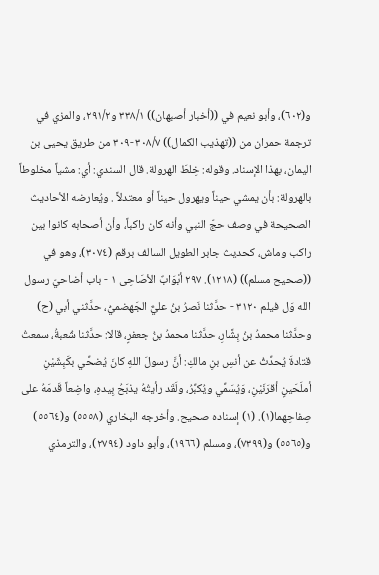و(٦٠٢)، وأبو نعيم في ((أخبار أصبهان)) ٣٣٨/١ و٢٩١/٢، والمزي في ترجمة حمران من ((تهذيب الكمال)) ٣٠٨/٧-٣٠٩ من طريق يحيى بن الیمان، بهذا الإسناد. وقوله: خِلطَ الهرولة. قال السندي: أي: مشياً مخلوطاً بالهرولة: بأن يمشي حيناً ويهرول حيناً أو معتدلاً . ويُعارضه الأحاديث الصحيحة في وصف حجّ النبي وأنه كان راكباً، وأن أصحابه كانوا بين راكب وماش، كحديث جابر الطويل السالف برقم (٣٠٧٤)، وهو في ((صحيح مسلم)) (١٢١٨). ٢٩٧ أبْوَابٌ الأصَاحِى ١ - باب أضاحيّ رسول الله وَل فيلم ٣١٢٠ - حدَّثنا نَصرُ بنُ عليٌّ الجَهضميُّ، حدَّثني أبي (ح) وحدَّثنا محمدُ بنُ بِشَّارِ، حدَّثنا محمدُ بنُ جعفرٍ، قالا: حدَّثنا شُعبةُ، سمعتُ قتادةَ يُحدِّثُ عن أنسِ بنِ مالكِ: أنَّ رسولَ اللهِ كانَ يُضحِّي بكَبِشَيْنِ أملَحَينٍ أقرَنَيْنِ، وَيُسَمِّي ويُكبِّرُ، ولَقَد رأيتُهُ يذبَحُ بِيدهِ، واضِعاً قَدمَهُ على صِفاحِهما(١). (١) إسناده صحيح. وأخرجه البخاري (٥٥٥٨) و(٥٥٦٤) و(٥٥٦٥) و(٧٣٩٩)، ومسلم (١٩٦٦)، وأبو داود (٢٧٩٤)، والترمذي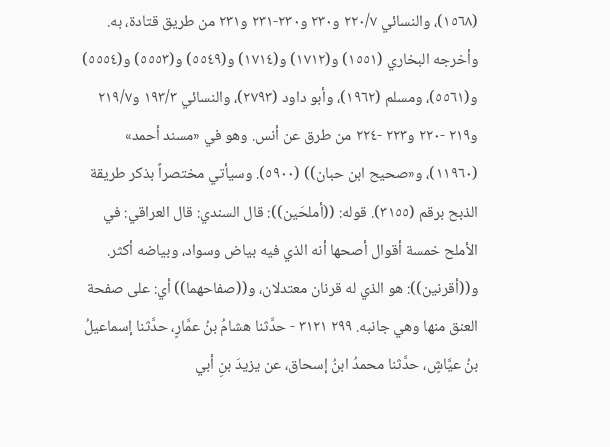(١٥٦٨)، والنسائي ٢٢٠/٧ و٢٣٠ و٢٣٠-٢٣١ و٢٣١ من طريق قتادة، به. وأخرجه البخاري (١٥٥١) و(١٧١٢) و(١٧١٤) و(٥٥٤٩) و(٥٥٥٣) و(٥٥٥٤) و(٥٥٦١)، ومسلم (١٩٦٢)، وأبو داود (٢٧٩٣)، والنسائي ١٩٣/٣ و٢١٩/٧ و٢١٩ -٢٢٠ و٢٢٣ -٢٢٤ من طرق عن أنس. وهو في «مسند أحمد» (١١٩٦٠)، و«صحيح ابن حبان)) (٥٩٠٠). وسيأتي مختصراً بذكر طريقة الذبح برقم (٣١٥٥). قوله: ((أملحَين)): قال السندي: قال العراقي: في الأملح خمسة أقوال أصحها أنه الذي فيه بياض وسواد، وبياضه أكثر. و((أقرنين)): هو الذي له قرنان معتدلان، و((صفاحهما)) أي: على صفحة العنق منها وهي جانبه. ٢٩٩ ٣١٢١ - حدَّثنا هشامُ بنُ عمَّارٍ، حدَّثنا إسماعيلُ بنُ عيَّاشٍ، حدَّثنا محمدُ ابنُ إسحاق، عن يزيدَ بنِ أبي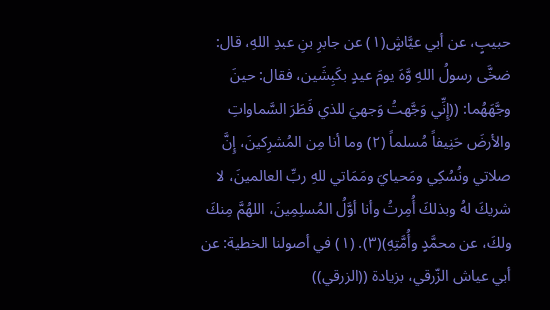حبيبٍ، عن أبي عيَّاشٍ(١) عن جابرِ بنِ عبدِ اللهِ، قال: ضخَّى رسولُ اللهِ وَّهَ يومَ عيدٍ بكَبِشَين، فقال: حينَ وجَّهَهُما: ((إِنِّي وَجَّهتُ وَجهيَ للذي فَطَرَ السَّماواتِ والأرضَ حَنِيفاً مُسلماً (٢) وما أنا مِن المُشرِكينَ، إِنَّ صلاتي ونُسُكِي ومَحيايَ ومَمَاتي للهِ ربِّ العالمينَ، لا شريكَ لهُ وبذلكَ أُمِرتُ وأنا أوَّلُ المُسلِمِينَ، اللهُمَّ مِنكَ ولكَ، عن محمَّدٍ وأُمَّتِهِ)(٣). (١) في أصولنا الخطية: عن أبي عياش الزّرقي، بزيادة ((الزرقي))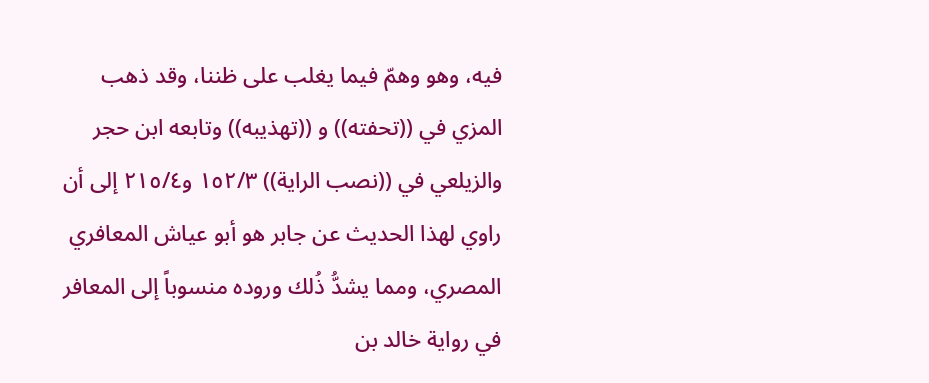فيه، وهو وهمّ فيما يغلب على ظننا، وقد ذهب المزي في ((تحفته)) و ((تهذيبه)) وتابعه ابن حجر والزيلعي في ((نصب الراية)) ١٥٢/٣ و٢١٥/٤ إلى أن راوي لهذا الحديث عن جابر هو أبو عياش المعافري المصري، ومما يشدُّ ذُلك وروده منسوباً إلى المعافر في رواية خالد بن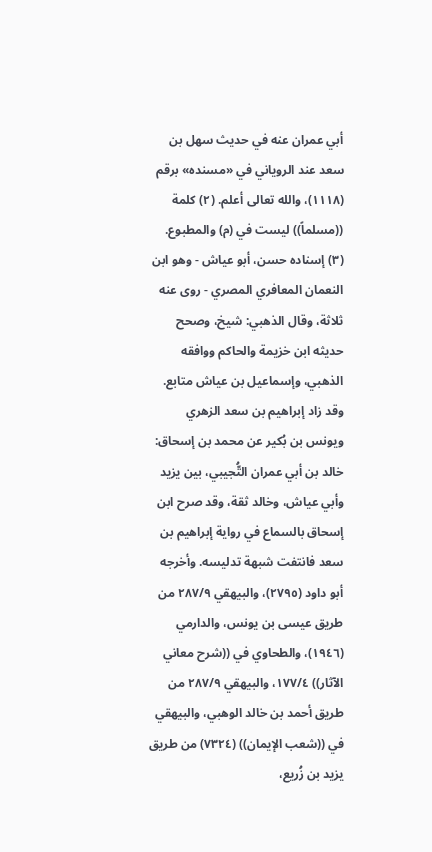أبي عمران عنه في حديث سهل بن سعد عند الروياني في «مسنده» برقم (١١١٨)، والله تعالى أعلم. (٢) كلمة ((مسلماً)) ليست في (م) والمطبوع. (٣) إسناده حسن، أبو عياش - وهو ابن النعمان المعافري المصري - روى عنه ثلاثة، وقال الذهبي: شيخ، وصحح حديثه ابن خزيمة والحاكم ووافقه الذهبي، وإسماعيل بن عياش متابع. وقد زاد إبراهيم بن سعد الزهري ويونس بن بُكير عن محمد بن إسحاق: خالد بن أبي عمران التُّجيبي، بين يزيد وأبي عياش، وخالد ثقة، وقد صرح ابن إسحاق بالسماع في رواية إبراهيم بن سعد فانتفت شبهة تدليسه. وأخرجه أبو داود (٢٧٩٥)، والبيهقي ٢٨٧/٩ من طريق عيسى بن يونس، والدارمي (١٩٤٦)، والطحاوي في ((شرح معاني الآثار)) ١٧٧/٤، والبيهقي ٢٨٧/٩ من طريق أحمد بن خالد الوهبي، والبيهقي في ((شعب الإيمان)) (٧٣٢٤) من طریق یزید بن زُريع،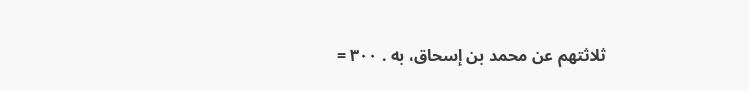ثلاثتهم عن محمد بن إسحاق، به . ٣٠٠ =